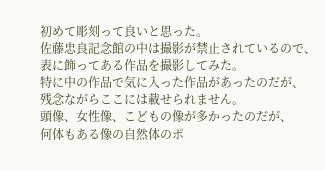初めて彫刻って良いと思った。
佐藤忠良記念館の中は撮影が禁止されているので、
表に飾ってある作品を撮影してみた。
特に中の作品で気に入った作品があったのだが、
残念ながらここには載せられません。
頭像、女性像、こどもの像が多かったのだが、
何体もある像の自然体のポ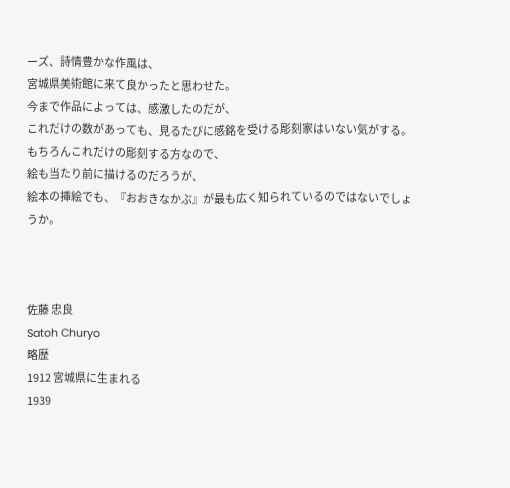ーズ、詩情豊かな作風は、
宮城県美術館に来て良かったと思わせた。
今まで作品によっては、感激したのだが、
これだけの数があっても、見るたびに感銘を受ける彫刻家はいない気がする。
もちろんこれだけの彫刻する方なので、
絵も当たり前に描けるのだろうが、
絵本の挿絵でも、『おおきなかぶ』が最も広く知られているのではないでしょうか。



佐藤 忠良
Satoh Churyo
略歴
1912 宮城県に生まれる
1939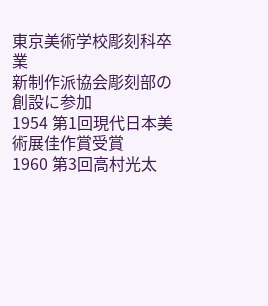東京美術学校彫刻科卒業
新制作派協会彫刻部の創設に参加
1954 第1回現代日本美術展佳作賞受賞
1960 第3回高村光太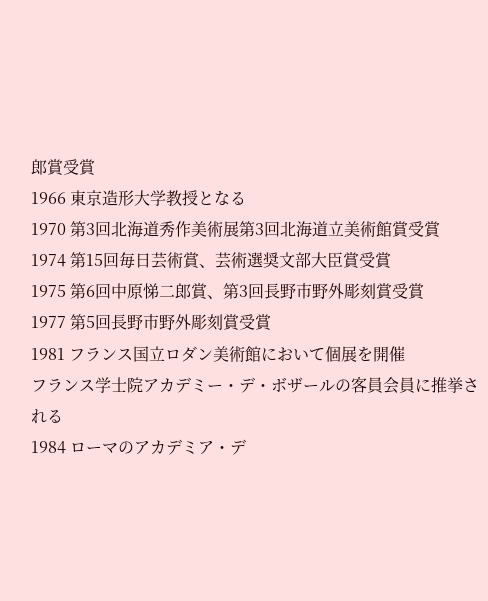郎賞受賞
1966 東京造形大学教授となる
1970 第3回北海道秀作美術展第3回北海道立美術館賞受賞
1974 第15回毎日芸術賞、芸術選奨文部大臣賞受賞
1975 第6回中原悌二郎賞、第3回長野市野外彫刻賞受賞
1977 第5回長野市野外彫刻賞受賞
1981 フランス国立ロダン美術館において個展を開催
フランス学士院アカデミー・デ・ボザールの客員会員に推挙される
1984 ローマのアカデミア・デ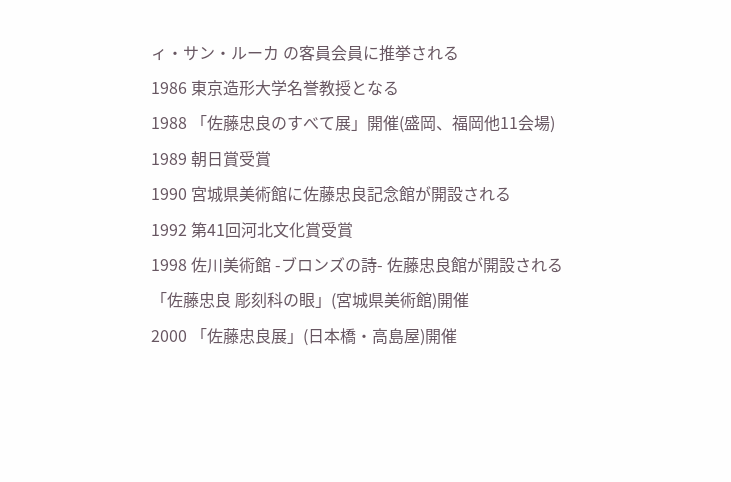ィ・サン・ルーカ の客員会員に推挙される
1986 東京造形大学名誉教授となる
1988 「佐藤忠良のすべて展」開催(盛岡、福岡他11会場)
1989 朝日賞受賞
1990 宮城県美術館に佐藤忠良記念館が開設される
1992 第41回河北文化賞受賞
1998 佐川美術館 -ブロンズの詩- 佐藤忠良館が開設される
「佐藤忠良 彫刻科の眼」(宮城県美術館)開催
2000 「佐藤忠良展」(日本橋・高島屋)開催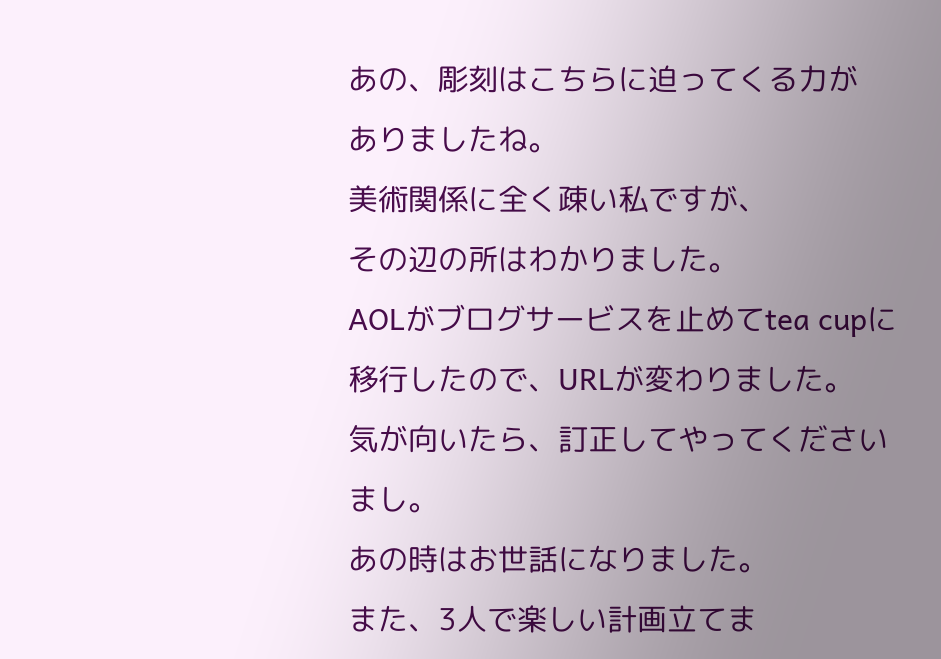あの、彫刻はこちらに迫ってくる力が
ありましたね。
美術関係に全く疎い私ですが、
その辺の所はわかりました。
AOLがブログサービスを止めてtea cupに移行したので、URLが変わりました。
気が向いたら、訂正してやってくださいまし。
あの時はお世話になりました。
また、3人で楽しい計画立てま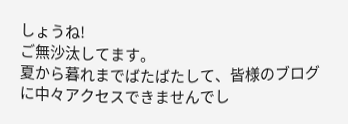しょうね!
ご無沙汰してます。
夏から暮れまでばたばたして、皆様のブログに中々アクセスできませんでし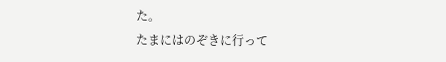た。
たまにはのぞきに行って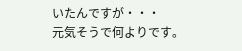いたんですが・・・
元気そうで何よりです。